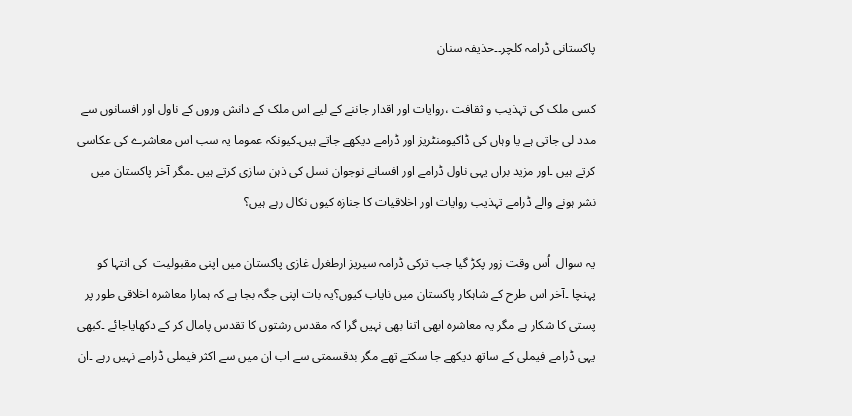پاکستانی ڈرامہ کلچر۔۔حذیفہ سنان

کسی ملک کی تہذیب و ثقافت ،روایات اور اقدار جاننے کے لیے اس ملک کے دانش وروں کے ناول اور افسانوں سے مدد لی جاتی ہے یا وہاں کی ڈاکیومنٹریز اور ڈرامے دیکھے جاتے ہیں۔کیونکہ عموما یہ سب اس معاشرے کی عکاسی کرتے ہیں ۔اور مزید براں یہی ناول ڈرامے اور افسانے نوجوان نسل کی ذہن سازی کرتے ہیں ۔مگر آخر پاکستان میں نشر ہونے والے ڈرامے تہذیب روایات اور اخلاقیات کا جنازہ کیوں نکال رہے ہیں؟

یہ سوال  اُس وقت زور پکڑ گیا جب ترکی ڈرامہ سیریز ارطغرل غازی پاکستان میں اپنی مقبولیت  کی انتہا کو پہنچا ۔آخر اس طرح کے شاہکار پاکستان میں نایاب کیوں؟یہ بات اپنی جگہ بجا ہے کہ ہمارا معاشرہ اخلاقی طور پر پستی کا شکار ہے مگر یہ معاشرہ ابھی اتنا بھی نہیں گرا کہ مقدس رشتوں کا تقدس پامال کر کے دکھایاجائے ۔کبھی یہی ڈرامے فیملی کے ساتھ دیکھے جا سکتے تھے مگر بدقسمتی سے اب ان میں سے اکثر فیملی ڈرامے نہیں رہے ۔ان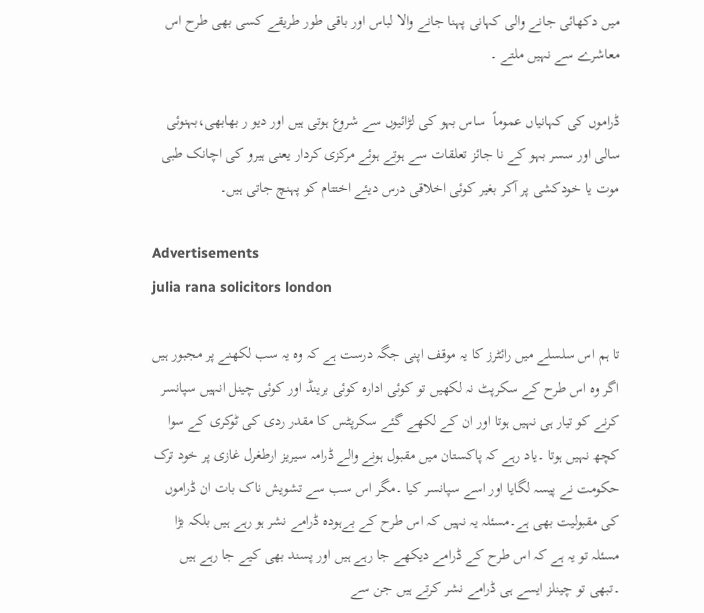میں دکھائی جانے والی کہانی پہنا جانے والا لباس اور باقی طور طریقے کسی بھی طرح اس معاشرے سے نہیں ملتے ۔

ڈراموں کی کہانیاں عموماً  ساس بہو کی لڑائیوں سے شروع ہوتی ہیں اور دیو ر بھابھی،بہنوئی سالی اور سسر بہو کے نا جائز تعلقات سے ہوتے ہوئے مرکزی کردار یعنی ہیرو کی اچانک طبی موت یا خودکشی پر آکر بغیر کوئی اخلاقی درس دیئے اختتام کو پہنچ جاتی ہیں۔

Advertisements
julia rana solicitors london

تا ہم اس سلسلے میں رائٹرز کا یہ موقف اپنی جگہ درست ہے کہ وہ یہ سب لکھنے پر مجبور ہیں اگر وہ اس طرح کے سکرپٹ نہ لکھیں تو کوئی ادارہ کوئی برینڈ اور کوئی چینل انہیں سپانسر کرنے کو تیار ہی نہیں ہوتا اور ان کے لکھے گئے سکرپٹس کا مقدر ردی کی ٹوکری کے سوا کچھ نہیں ہوتا ۔یاد رہے کہ پاکستان میں مقبول ہونے والے ڈرامہ سیریز ارطغرل غازی پر خود ترک حکومت نے پیسہ لگایا اور اسے سپانسر کیا ۔مگر اس سب سے تشویش ناک بات ان ڈراموں کی مقبولیت بھی ہے۔مسئلہ یہ نہیں کہ اس طرح کے بےہودہ ڈرامے نشر ہو رہے ہیں بلکہ بڑا مسئلہ تو یہ ہے کہ اس طرح کے ڈرامے دیکھے جا رہے ہیں اور پسند بھی کیے جا رہے ہیں ۔تبھی تو چینلز ایسے ہی ڈرامے نشر کرتے ہیں جن سے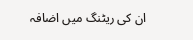ان کی ریٹنگ میں اضافہ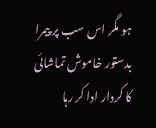ہو مگر اس سب پر پیمرا بدستور خاموش تماشائی کا کردار ادا کر رہا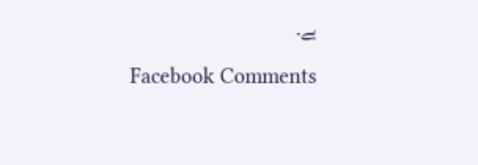ہے۔

Facebook Comments